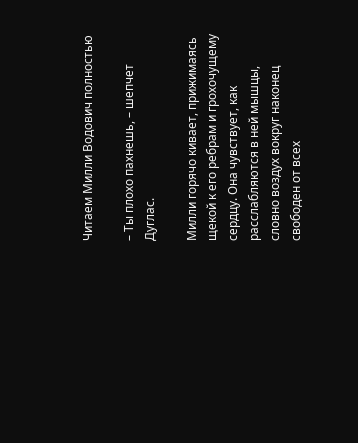Читаем Милли Водович полностью

– Ты плохо пахнешь, – шепчет Дуглас.

Милли горячо кивает, прижимаясь щекой к его ребрам и грохочущему сердцу. Она чувствует, как расслабляются в ней мышцы, словно воздух вокруг наконец свободен от всех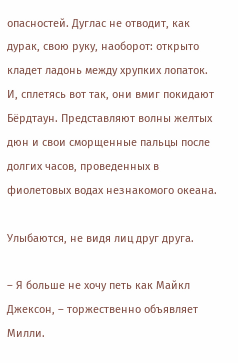опасностей. Дуглас не отводит, как дурак, свою руку, наоборот: открыто кладет ладонь между хрупких лопаток. И, сплетясь вот так, они вмиг покидают Бёрдтаун. Представляют волны желтых дюн и свои сморщенные пальцы после долгих часов, проведенных в фиолетовых водах незнакомого океана.

Улыбаются, не видя лиц друг друга.

– Я больше не хочу петь как Майкл Джексон, – торжественно объявляет Милли.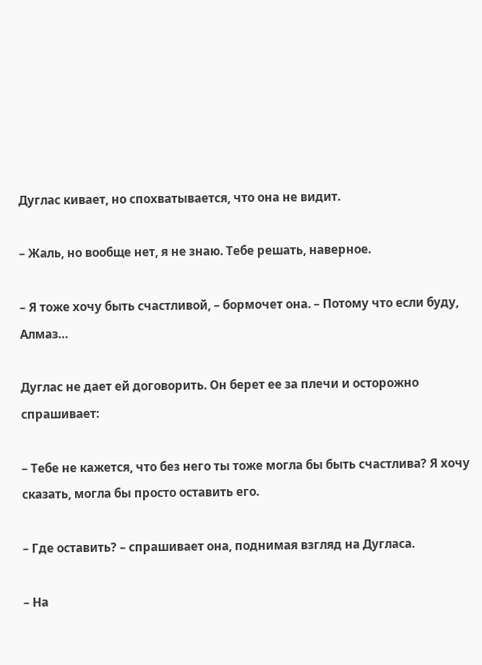Дуглас кивает, но спохватывается, что она не видит.

– Жаль, но вообще нет, я не знаю. Тебе решать, наверное.

– Я тоже хочу быть счастливой, – бормочет она. – Потому что если буду, Алмаз…

Дуглас не дает ей договорить. Он берет ее за плечи и осторожно спрашивает:

– Тебе не кажется, что без него ты тоже могла бы быть счастлива? Я хочу сказать, могла бы просто оставить его.

– Где оставить? – спрашивает она, поднимая взгляд на Дугласа.

– На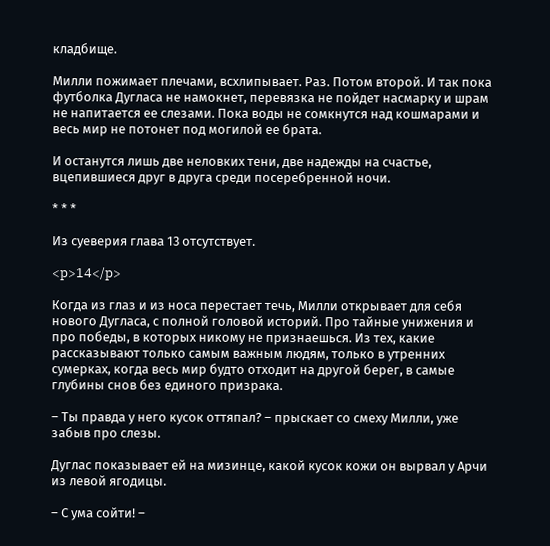кладбище.

Милли пожимает плечами, всхлипывает. Раз. Потом второй. И так пока футболка Дугласа не намокнет, перевязка не пойдет насмарку и шрам не напитается ее слезами. Пока воды не сомкнутся над кошмарами и весь мир не потонет под могилой ее брата.

И останутся лишь две неловких тени, две надежды на счастье, вцепившиеся друг в друга среди посеребренной ночи.

* * *

Из суеверия глава 13 отсутствует.

<p>14</p>

Когда из глаз и из носа перестает течь, Милли открывает для себя нового Дугласа, с полной головой историй. Про тайные унижения и про победы, в которых никому не признаешься. Из тех, какие рассказывают только самым важным людям, только в утренних сумерках, когда весь мир будто отходит на другой берег, в самые глубины снов без единого призрака.

– Ты правда у него кусок оттяпал? – прыскает со смеху Милли, уже забыв про слезы.

Дуглас показывает ей на мизинце, какой кусок кожи он вырвал у Арчи из левой ягодицы.

– С ума сойти! –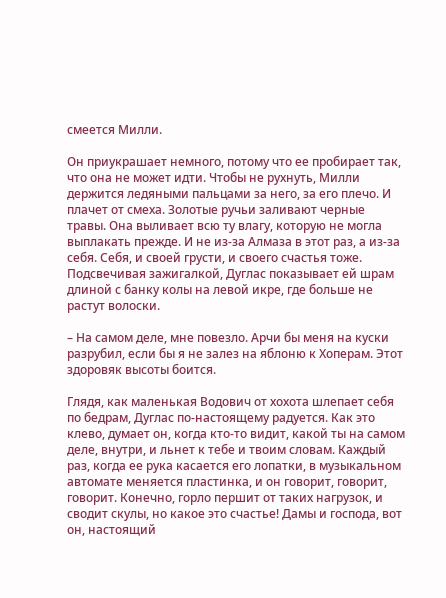смеется Милли.

Он приукрашает немного, потому что ее пробирает так, что она не может идти. Чтобы не рухнуть, Милли держится ледяными пальцами за него, за его плечо. И плачет от смеха. Золотые ручьи заливают черные травы. Она выливает всю ту влагу, которую не могла выплакать прежде. И не из-за Алмаза в этот раз, а из-за себя. Себя, и своей грусти, и своего счастья тоже. Подсвечивая зажигалкой, Дуглас показывает ей шрам длиной с банку колы на левой икре, где больше не растут волоски.

– На самом деле, мне повезло. Арчи бы меня на куски разрубил, если бы я не залез на яблоню к Хоперам. Этот здоровяк высоты боится.

Глядя, как маленькая Водович от хохота шлепает себя по бедрам, Дуглас по-настоящему радуется. Как это клево, думает он, когда кто-то видит, какой ты на самом деле, внутри, и льнет к тебе и твоим словам. Каждый раз, когда ее рука касается его лопатки, в музыкальном автомате меняется пластинка, и он говорит, говорит, говорит. Конечно, горло першит от таких нагрузок, и сводит скулы, но какое это счастье! Дамы и господа, вот он, настоящий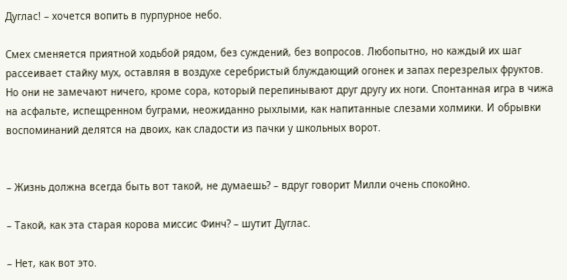Дуглас! – хочется вопить в пурпурное небо.

Смех сменяется приятной ходьбой рядом, без суждений, без вопросов. Любопытно, но каждый их шаг рассеивает стайку мух, оставляя в воздухе серебристый блуждающий огонек и запах перезрелых фруктов. Но они не замечают ничего, кроме сора, который перепинывают друг другу их ноги. Спонтанная игра в чижа на асфальте, испещренном буграми, неожиданно рыхлыми, как напитанные слезами холмики. И обрывки воспоминаний делятся на двоих, как сладости из пачки у школьных ворот.


– Жизнь должна всегда быть вот такой, не думаешь? – вдруг говорит Милли очень спокойно.

– Такой, как эта старая корова миссис Финч? – шутит Дуглас.

– Нет, как вот это.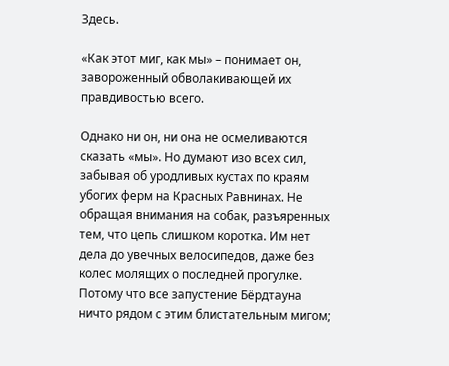Здесь.

«Как этот миг, как мы» – понимает он, завороженный обволакивающей их правдивостью всего.

Однако ни он, ни она не осмеливаются сказать «мы». Но думают изо всех сил, забывая об уродливых кустах по краям убогих ферм на Красных Равнинах. Не обращая внимания на собак, разъяренных тем, что цепь слишком коротка. Им нет дела до увечных велосипедов, даже без колес молящих о последней прогулке. Потому что все запустение Бёрдтауна ничто рядом с этим блистательным мигом;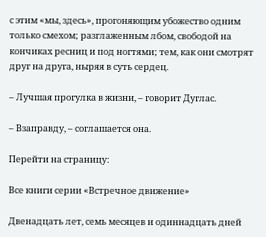с этим «мы, здесь», прогоняющим убожество одним только смехом; разглаженным лбом, свободой на кончиках ресниц и под ногтями; тем, как они смотрят друг на друга, ныряя в суть сердец.

– Лучшая прогулка в жизни, – говорит Дуглас.

– Взаправду, – соглашается она.

Перейти на страницу:

Все книги серии «Встречное движение»

Двенадцать лет, семь месяцев и одиннадцать дней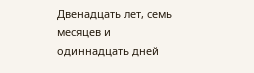Двенадцать лет, семь месяцев и одиннадцать дней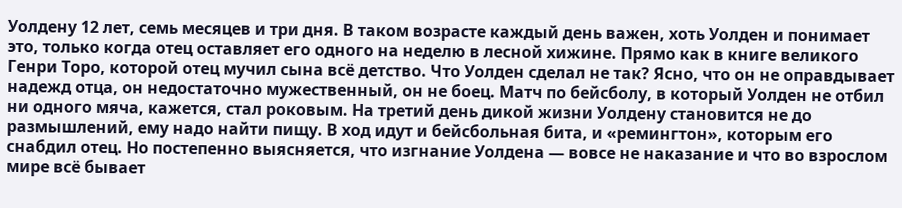Уолдену 12 лет, семь месяцев и три дня. В таком возрасте каждый день важен, хоть Уолден и понимает это, только когда отец оставляет его одного на неделю в лесной хижине. Прямо как в книге великого Генри Торо, которой отец мучил сына всё детство. Что Уолден сделал не так? Ясно, что он не оправдывает надежд отца, он недостаточно мужественный, он не боец. Матч по бейсболу, в который Уолден не отбил ни одного мяча, кажется, стал роковым. На третий день дикой жизни Уолдену становится не до размышлений, ему надо найти пищу. В ход идут и бейсбольная бита, и «ремингтон», которым его снабдил отец. Но постепенно выясняется, что изгнание Уолдена — вовсе не наказание и что во взрослом мире всё бывает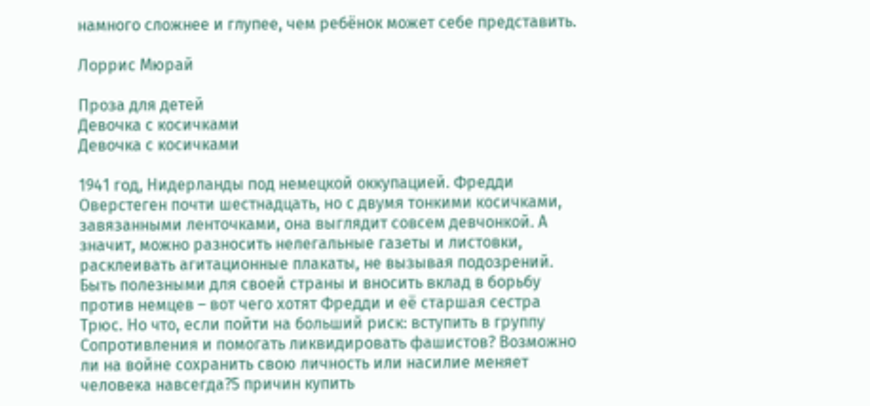намного сложнее и глупее, чем ребёнок может себе представить.

Лоррис Мюрай

Проза для детей
Девочка с косичками
Девочка с косичками

1941 год, Нидерланды под немецкой оккупацией. Фредди Оверстеген почти шестнадцать, но с двумя тонкими косичками, завязанными ленточками, она выглядит совсем девчонкой. А значит, можно разносить нелегальные газеты и листовки, расклеивать агитационные плакаты, не вызывая подозрений. Быть полезными для своей страны и вносить вклад в борьбу против немцев – вот чего хотят Фредди и её старшая сестра Трюс. Но что, если пойти на больший риск: вступить в группу Сопротивления и помогать ликвидировать фашистов? Возможно ли на войне сохранить свою личность или насилие меняет человека навсегда?5 причин купить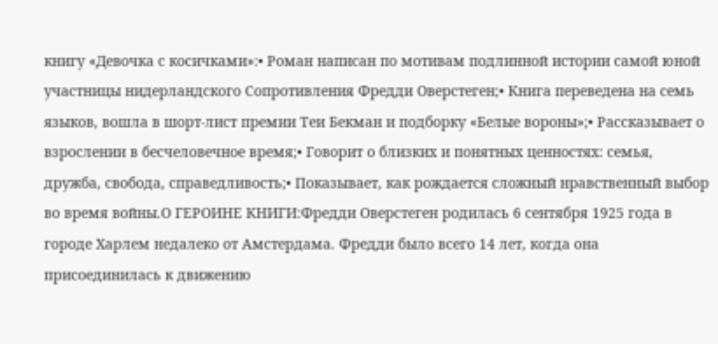книгу «Девочка с косичками»:• Роман написан по мотивам подлинной истории самой юной участницы нидерландского Сопротивления Фредди Оверстеген;• Книга переведена на семь языков, вошла в шорт-лист премии Теи Бекман и подборку «Белые вороны»;• Рассказывает о взрослении в бесчеловечное время;• Говорит о близких и понятных ценностях: семья, дружба, свобода, справедливость;• Показывает, как рождается сложный нравственный выбор во время войны.О ГЕРОИНЕ КНИГИ:Фредди Оверстеген родилась 6 сентября 1925 года в городе Харлем недалеко от Амстердама. Фредди было всего 14 лет, когда она присоединилась к движению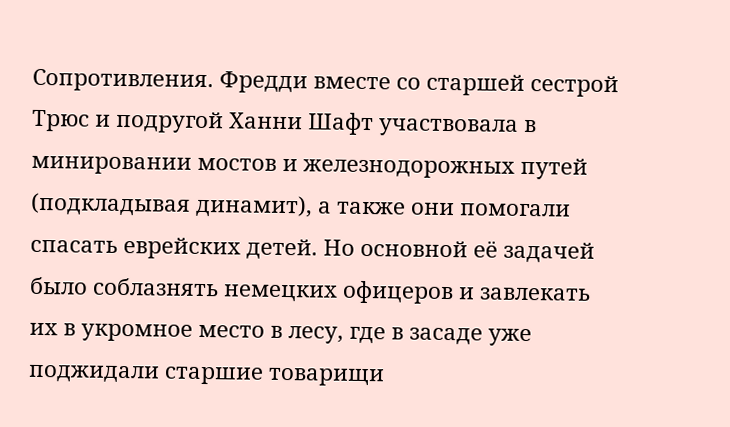Сопротивления. Фредди вместе со старшей сестрой Трюс и подругой Ханни Шафт участвовала в минировании мостов и железнодорожных путей (подкладывая динамит), а также они помогали спасать еврейских детей. Но основной её задачей было соблазнять немецких офицеров и завлекать их в укромное место в лесу, где в засаде уже поджидали старшие товарищи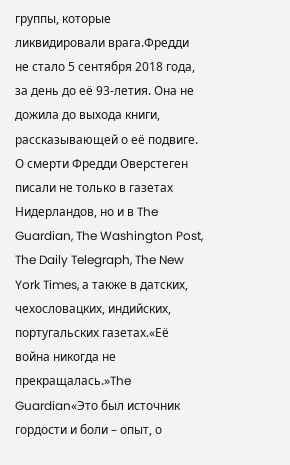группы, которые ликвидировали врага.Фредди не стало 5 сентября 2018 года, за день до её 93-летия. Она не дожила до выхода книги, рассказывающей о её подвиге. О смерти Фредди Оверстеген писали не только в газетах Нидерландов, но и в The Guardian, The Washington Post, The Daily Telegraph, The New York Times, а также в датских, чехословацких, индийских, португальских газетах.«Её война никогда не прекращалась.»The Guardian«Это был источник гордости и боли – опыт, о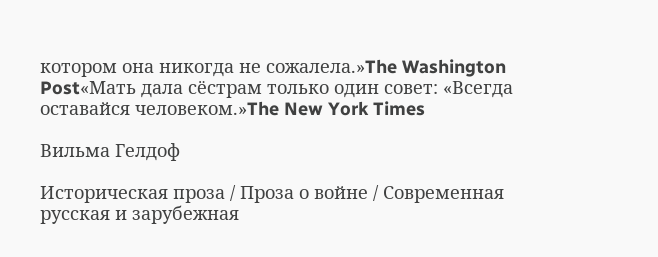котором она никогда не сожалела.»The Washington Post«Мать дала сёстрам только один совет: «Всегда оставайся человеком.»The New York Times

Вильма Гелдоф

Историческая проза / Проза о войне / Современная русская и зарубежная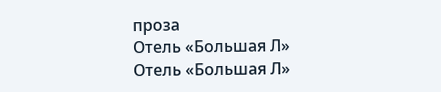проза
Отель «Большая Л»
Отель «Большая Л»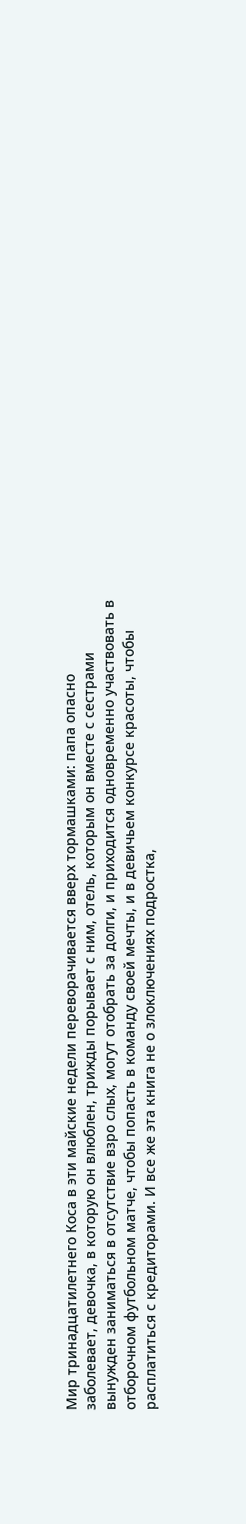Мир тринадцатилетнего Коса в эти майские недели переворачивается вверх тормашками: папа опасно заболевает, девочка, в которую он влюблен, трижды порывает с ним, отель, которым он вместе с сестрами вынужден заниматься в отсутствие взро слых, могут отобрать за долги, и приходится одновременно участвовать в отборочном футбольном матче, чтобы попасть в команду своей мечты, и в девичьем конкурсе красоты, чтобы расплатиться с кредиторами. И все же эта книга не о злоключениях подростка,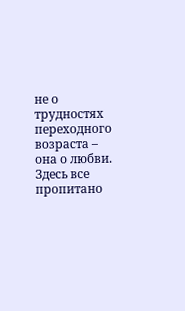не о трудностях переходного возраста – она о любви. Здесь все пропитано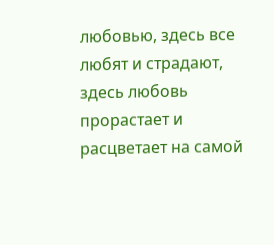любовью, здесь все любят и страдают, здесь любовь прорастает и расцветает на самой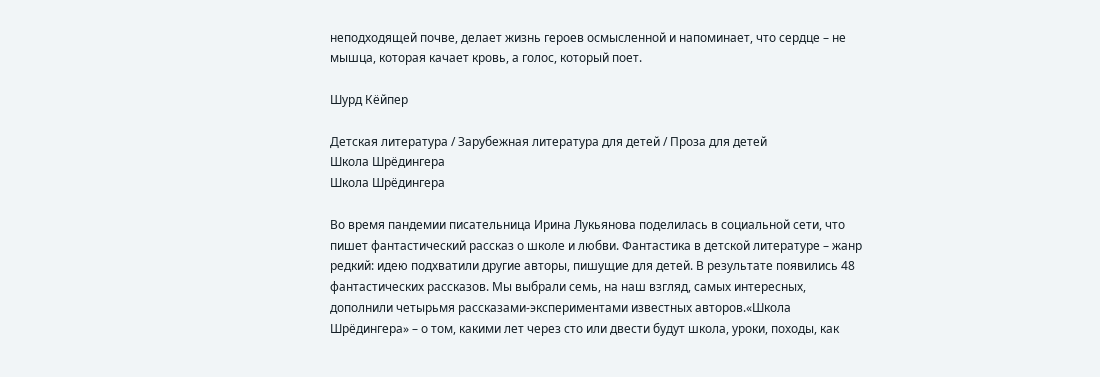неподходящей почве, делает жизнь героев осмысленной и напоминает, что сердце – не мышца, которая качает кровь, а голос, который поет.

Шурд Кёйпер

Детская литература / Зарубежная литература для детей / Проза для детей
Школа Шрёдингера
Школа Шрёдингера

Во время пандемии писательница Ирина Лукьянова поделилась в социальной сети, что пишет фантастический рассказ о школе и любви. Фантастика в детской литературе – жанр редкий: идею подхватили другие авторы, пишущие для детей. В результате появились 48 фантастических рассказов. Мы выбрали семь, на наш взгляд, самых интересных, дополнили четырьмя рассказами-экспериментами известных авторов.«Школа Шрёдингера» – о том, какими лет через сто или двести будут школа, уроки, походы, как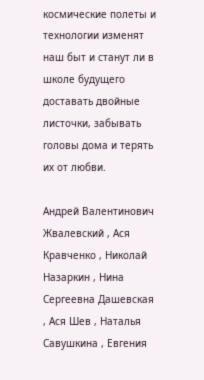космические полеты и технологии изменят наш быт и станут ли в школе будущего доставать двойные листочки, забывать головы дома и терять их от любви.

Андрей Валентинович Жвалевский , Ася Кравченко , Николай Назаркин , Нина Сергеевна Дашевская , Ася Шев , Наталья Савушкина , Евгения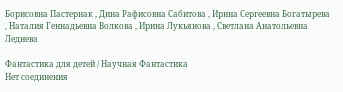Борисовна Пастернак , Дина Рафисовна Сабитова , Ирина Сергеевна Богатырева , Наталия Геннадьевна Волкова , Ирина Лукьянова , Светлана Анатольевна Леднева

Фантастика для детей / Научная Фантастика
Нет соединения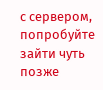с сервером, попробуйте зайти чуть позже